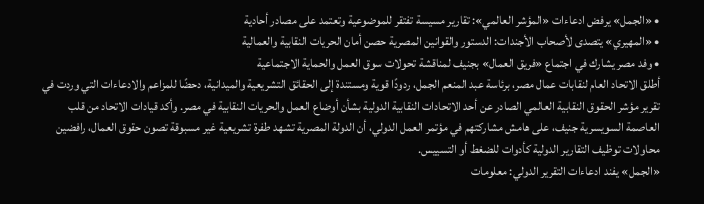• «الجمل» يرفض ادعاءات «المؤشر العالمي»: تقارير مسيسة تفتقر للموضوعية وتعتمد على مصادر أحادية
• «المهيري» يتصدى لأصحاب الأجندات: الدستور والقوانين المصرية حصن أمان الحريات النقابية والعمالية
• وفد مصر يشارك في اجتماع «فريق العمال» بجنيف لمناقشة تحولات سوق العمل والحماية الاجتماعية
أطلق الاتحاد العام لنقابات عمال مصر، برئاسة عبد المنعم الجمل، ردودًا قوية ومستندة إلى الحقائق التشريعية والميدانية، دحضًا للمزاعم والادعاءات التي وردت في تقرير مؤشر الحقوق النقابية العالمي الصادر عن أحد الاتحادات النقابية الدولية بشأن أوضاع العمل والحريات النقابية في مصر. وأكد قيادات الاتحاد من قلب العاصمة السويسرية جنيف، على هامش مشاركتهم في مؤتمر العمل الدولي، أن الدولة المصرية تشهد طفرة تشريعية غير مسبوقة تصون حقوق العمال، رافضين محاولات توظيف التقارير الدولية كأدوات للضغط أو التسييس.
«الجمل» يفند ادعاءات التقرير الدولي: معلومات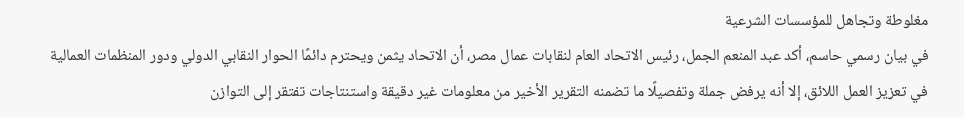مغلوطة وتجاهل للمؤسسات الشرعية
في بيان رسمي حاسم، أكد عبد المنعم الجمل، رئيس الاتحاد العام لنقابات عمال مصر، أن الاتحاد يثمن ويحترم دائمًا الحوار النقابي الدولي ودور المنظمات العمالية في تعزيز العمل اللائق، إلا أنه يرفض جملة وتفصيلًا ما تضمنه التقرير الأخير من معلومات غير دقيقة واستنتاجات تفتقر إلى التوازن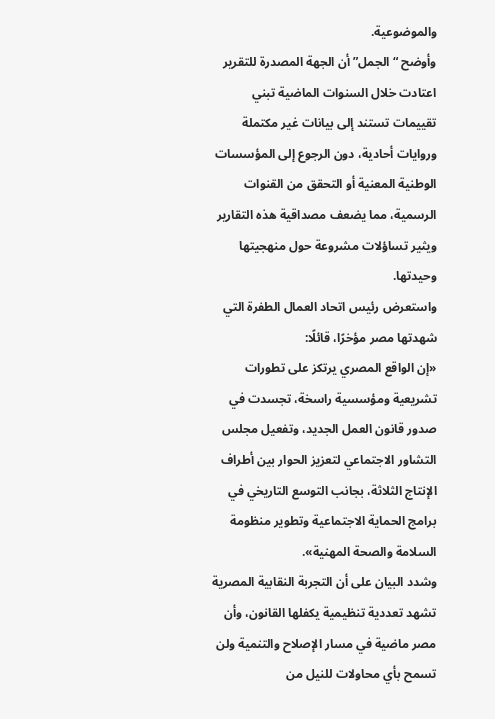والموضوعية.
وأوضح “الجمل” أن الجهة المصدرة للتقرير اعتادت خلال السنوات الماضية تبني تقييمات تستند إلى بيانات غير مكتملة وروايات أحادية، دون الرجوع إلى المؤسسات الوطنية المعنية أو التحقق من القنوات الرسمية، مما يضعف مصداقية هذه التقارير ويثير تساؤلات مشروعة حول منهجيتها وحيدتها.
واستعرض رئيس اتحاد العمال الطفرة التي شهدتها مصر مؤخرًا، قائلًا:
«إن الواقع المصري يرتكز على تطورات تشريعية ومؤسسية راسخة، تجسدت في صدور قانون العمل الجديد، وتفعيل مجلس التشاور الاجتماعي لتعزيز الحوار بين أطراف الإنتاج الثلاثة، بجانب التوسع التاريخي في برامج الحماية الاجتماعية وتطوير منظومة السلامة والصحة المهنية».
وشدد البيان على أن التجربة النقابية المصرية تشهد تعددية تنظيمية يكفلها القانون، وأن مصر ماضية في مسار الإصلاح والتنمية ولن تسمح بأي محاولات للنيل من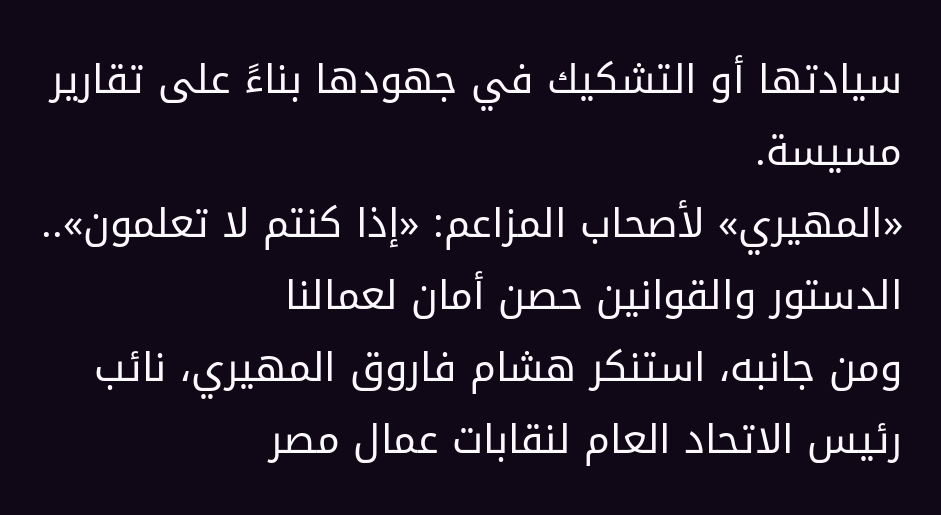سيادتها أو التشكيك في جهودها بناءً على تقارير مسيسة.
«المهيري» لأصحاب المزاعم: «إذا كنتم لا تعلمون».. الدستور والقوانين حصن أمان لعمالنا
ومن جانبه، استنكر هشام فاروق المهيري، نائب رئيس الاتحاد العام لنقابات عمال مصر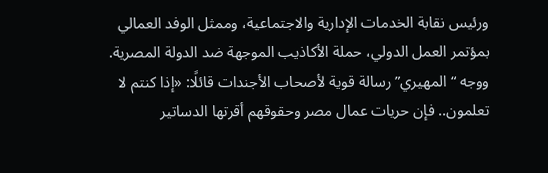ورئيس نقابة الخدمات الإدارية والاجتماعية، وممثل الوفد العمالي بمؤتمر العمل الدولي، حملة الأكاذيب الموجهة ضد الدولة المصرية.
ووجه “المهيري” رسالة قوية لأصحاب الأجندات قائلًا: «إذا كنتم لا تعلمون.. فإن حريات عمال مصر وحقوقهم أقرتها الدساتير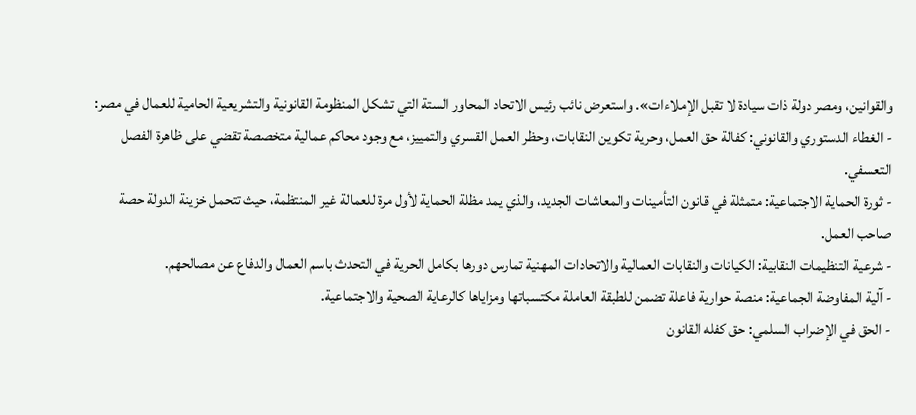والقوانين، ومصر دولة ذات سيادة لا تقبل الإملاءات». واستعرض نائب رئيس الاتحاد المحاور الستة التي تشكل المنظومة القانونية والتشريعية الحامية للعمال في مصر:
- الغطاء الدستوري والقانوني: كفالة حق العمل، وحرية تكوين النقابات، وحظر العمل القسري والتمييز، مع وجود محاكم عمالية متخصصة تقضي على ظاهرة الفصل التعسفي.
- ثورة الحماية الاجتماعية: متمثلة في قانون التأمينات والمعاشات الجديد، والذي يمد مظلة الحماية لأول مرة للعمالة غير المنتظمة، حيث تتحمل خزينة الدولة حصة صاحب العمل.
- شرعية التنظيمات النقابية: الكيانات والنقابات العمالية والاتحادات المهنية تمارس دورها بكامل الحرية في التحدث باسم العمال والدفاع عن مصالحهم.
- آلية المفاوضة الجماعية: منصة حوارية فاعلة تضمن للطبقة العاملة مكتسباتها ومزاياها كالرعاية الصحية والاجتماعية.
- الحق في الإضراب السلمي: حق كفله القانون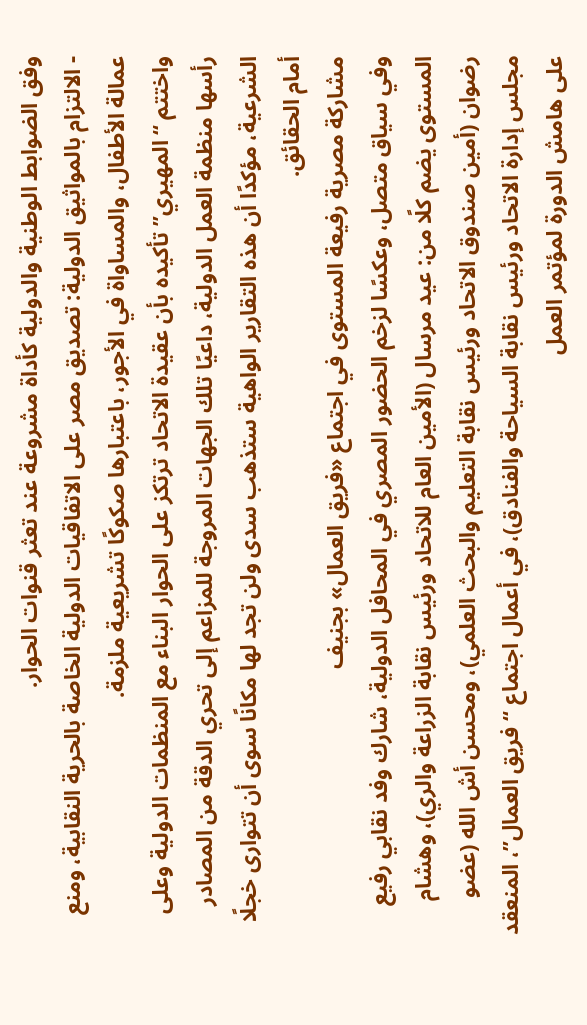وفق الضوابط الوطنية والدولية كأداة مشروعة عند تعثر قنوات الحوار.
- الالتزام بالمواثيق الدولية: تصديق مصر على الاتفاقيات الدولية الخاصة بالحرية النقابية، ومنع عمالة الأطفال، والمساواة في الأجور، باعتبارها صكوكًا تشريعية ملزمة.
واختتم “المهيري” تأكيده بأن عقيدة الاتحاد ترتكز على الحوار البناء مع المنظمات الدولية وعلى رأسها منظمة العمل الدولية، داعيًا تلك الجهات المروجة للمزاعم إلى تحري الدقة من المصادر الشرعية، مؤكدًا أن هذه التقارير الواهية ستذهب سدى ولن تجد لها مكانًا سوى أن تتوارى خجلًا أمام الحقائق.
مشاركة مصرية رفيعة المستوى في اجتماع «فريق العمال» بجنيف
وفي سياق متصل، وعكسًا لزخم الحضور المصري في المحافل الدولية، شارك وفد نقابي رفيع المستوى يضم كلًا من: عيد مرسال (الأمين العام للاتحاد ورئيس نقابة الزراعة والري)، وهشام رضوان (أمين صندوق الاتحاد ورئيس نقابة التعليم والبحث العلمي)، ومحسن أش الله (عضو مجلس إدارة الاتحاد ورئيس نقابة السياحة والفنادق)، في أعمال اجتماع “فريق العمال”، المنعقد على هامش الدورة لمؤتمر العمل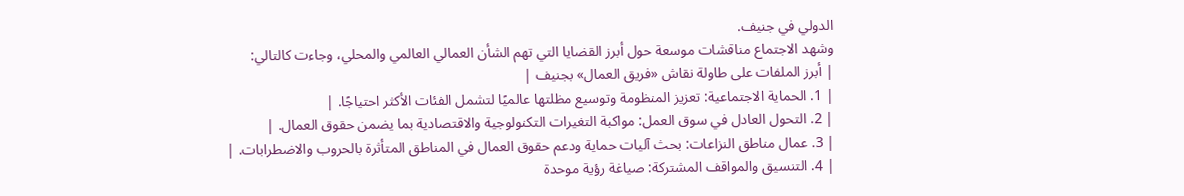الدولي في جنيف.
وشهد الاجتماع مناقشات موسعة حول أبرز القضايا التي تهم الشأن العمالي العالمي والمحلي، وجاءت كالتالي:
| أبرز الملفات على طاولة نقاش «فريق العمال» بجنيف |
| 1. الحماية الاجتماعية: تعزيز المنظومة وتوسيع مظلتها عالميًا لتشمل الفئات الأكثر احتياجًا. |
| 2. التحول العادل في سوق العمل: مواكبة التغيرات التكنولوجية والاقتصادية بما يضمن حقوق العمال. |
| 3. عمال مناطق النزاعات: بحث آليات حماية ودعم حقوق العمال في المناطق المتأثرة بالحروب والاضطرابات. |
| 4. التنسيق والمواقف المشتركة: صياغة رؤية موحدة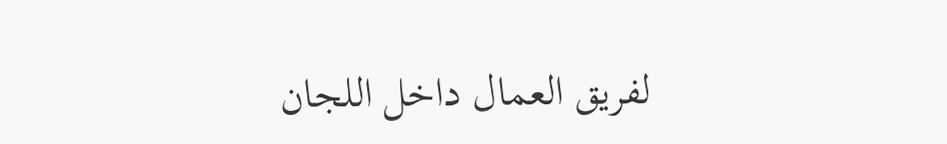لفريق العمال داخل اللجان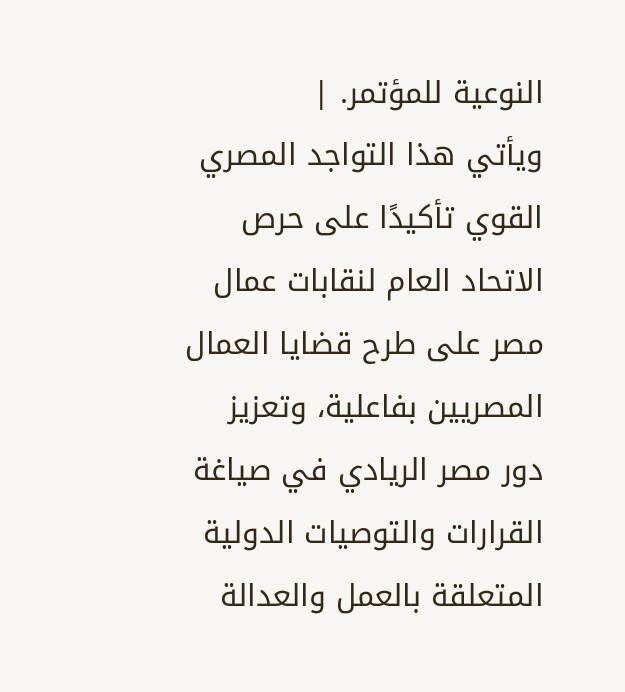النوعية للمؤتمر. |
ويأتي هذا التواجد المصري القوي تأكيدًا على حرص الاتحاد العام لنقابات عمال مصر على طرح قضايا العمال المصريين بفاعلية، وتعزيز دور مصر الريادي في صياغة القرارات والتوصيات الدولية المتعلقة بالعمل والعدالة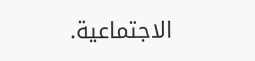الاجتماعية.